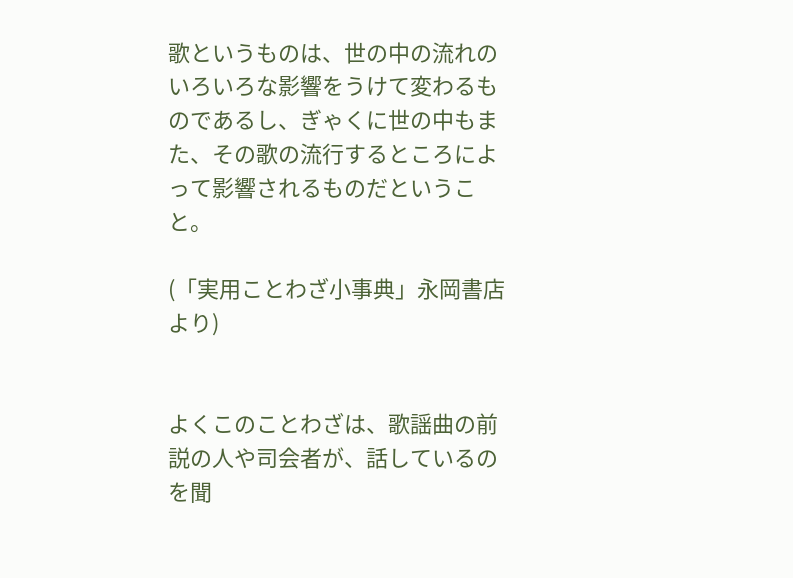歌というものは、世の中の流れのいろいろな影響をうけて変わるものであるし、ぎゃくに世の中もまた、その歌の流行するところによって影響されるものだということ。

(「実用ことわざ小事典」永岡書店より)


よくこのことわざは、歌謡曲の前説の人や司会者が、話しているのを聞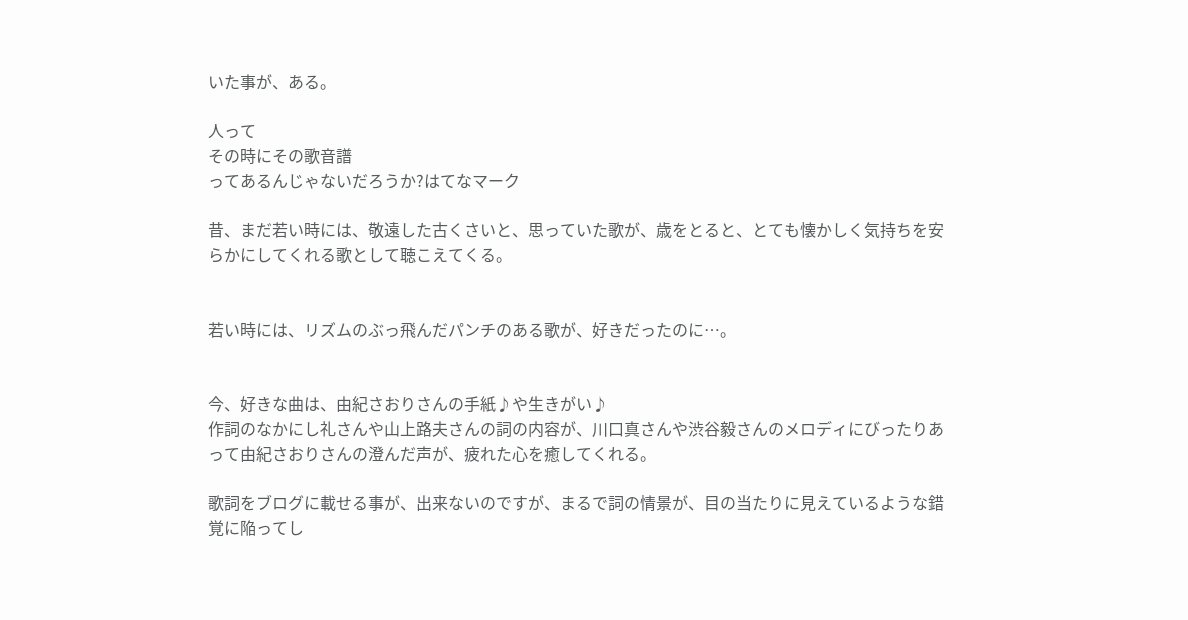いた事が、ある。

人って
その時にその歌音譜
ってあるんじゃないだろうか?はてなマーク

昔、まだ若い時には、敬遠した古くさいと、思っていた歌が、歳をとると、とても懐かしく気持ちを安らかにしてくれる歌として聴こえてくる。


若い時には、リズムのぶっ飛んだパンチのある歌が、好きだったのに…。


今、好きな曲は、由紀さおりさんの手紙♪や生きがい♪
作詞のなかにし礼さんや山上路夫さんの詞の内容が、川口真さんや渋谷毅さんのメロディにびったりあって由紀さおりさんの澄んだ声が、疲れた心を癒してくれる。

歌詞をブログに載せる事が、出来ないのですが、まるで詞の情景が、目の当たりに見えているような錯覚に陥ってし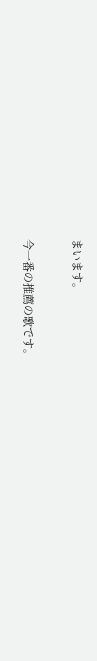まいます。

今一番の推薦の歌です。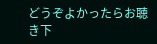どうぞよかったらお聴き下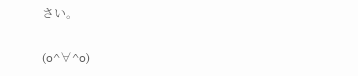さい。

(o^∀^o)